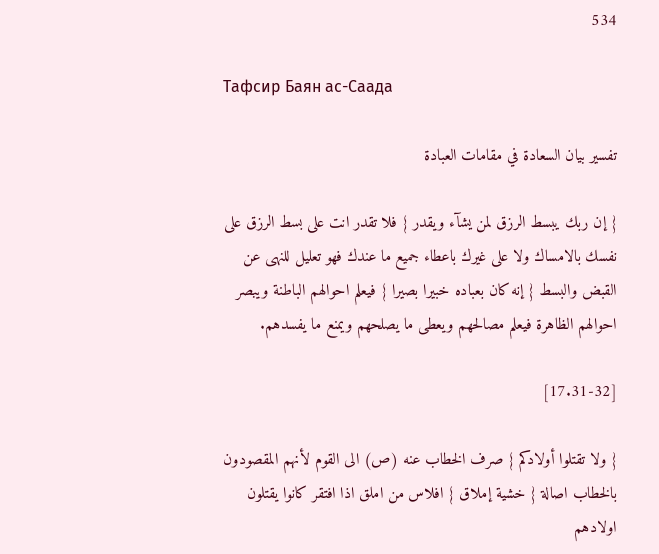534

Тафсир Баян ас-Саада

تفسير بيان السعادة في مقامات العبادة

{ إن ربك يبسط الرزق لمن يشآء ويقدر } فلا تقدر انت على بسط الرزق على نفسك بالامساك ولا على غيرك باعطاء جميع ما عندك فهو تعليل للنهى عن القبض والبسط { إنه كان بعباده خبيرا بصيرا } فيعلم احوالهم الباطنة ويبصر احوالهم الظاهرة فيعلم مصالحهم ويعطى ما يصلحهم ويمنع ما يفسدهم.

[17.31-32]

{ ولا تقتلوا أولادكم } صرف الخطاب عنه (ص) الى القوم لأنهم المقصودون بالخطاب اصالة { خشية إملاق } افلاس من املق اذا افتقر كانوا يقتلون اولادهم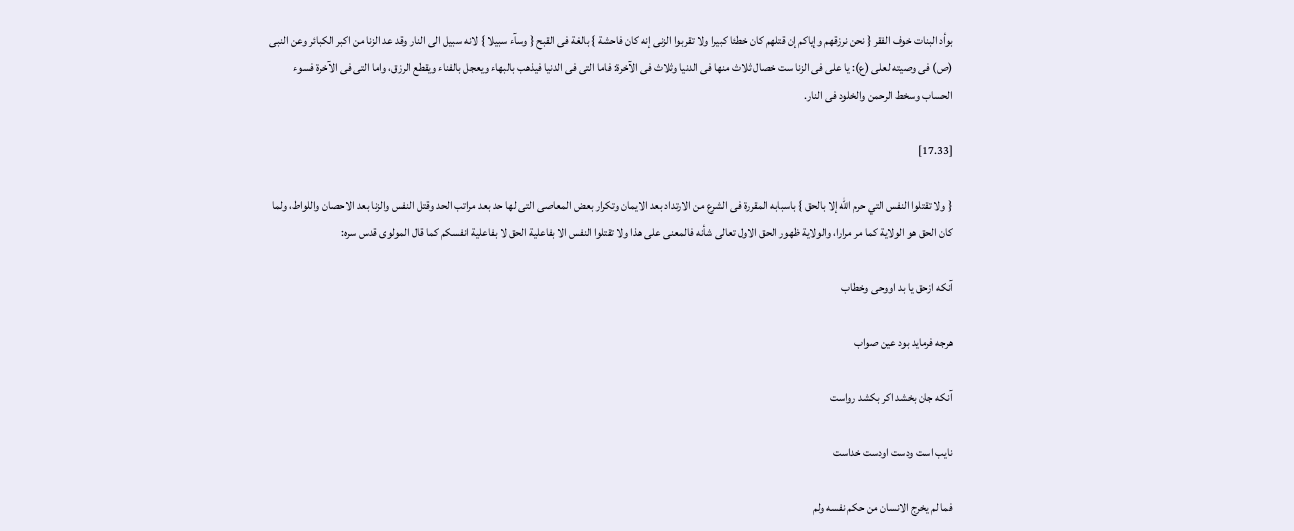بوأد البنات خوف الفقر { نحن نرزقهم وإياكم إن قتلهم كان خطئا كبيرا ولا تقربوا الزنى إنه كان فاحشة } بالغة فى القبح { وسآء سبيلا } لانه سبيل الى النار وقد عد الزنا من اكبر الكبائر وعن النبى (ص) فى وصيته لعلى (ع): يا على فى الزنا ست خصال ثلاث منها فى الدنيا وثلاث فى الآخرة: فاما التى فى الدنيا فيذهب بالبهاء ويعجل بالفناء ويقطع الرزق، واما التى فى الآخرة فسوء الحساب وسخط الرحمن والخلود فى النار.

[17.33]

{ ولا تقتلوا النفس التي حرم الله إلا بالحق } باسبابه المقررة فى الشرع من الارتداد بعد الايمان وتكرار بعض المعاصى التى لها حد بعد مراتب الحد وقتل النفس والزنا بعد الاحصان واللواط، ولما كان الحق هو الولاية كما مر مرارا، والولاية ظهور الحق الاول تعالى شأنه فالمعنى على هذا ولا تقتلوا النفس الا بفاعلية الحق لا بفاعلية انفسكم كما قال المولوى قدس سره:

آنكه ازحق يا بد اووحى وخطاب

هرجه فرمايد بود عين صواب

آنكه جان بخشد اكر بكشد رواست

نايب است ودست اودست خداست

فما لم يخرج الانسان من حكم نفسه ولم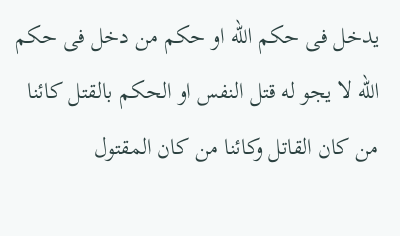يدخل فى حكم الله او حكم من دخل فى حكم الله لا يجو له قتل النفس او الحكم بالقتل كائنا من كان القاتل وكائنا من كان المقتول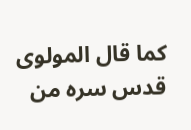كما قال المولوى قدس سره من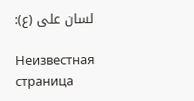لسان على (ع):

Неизвестная страница